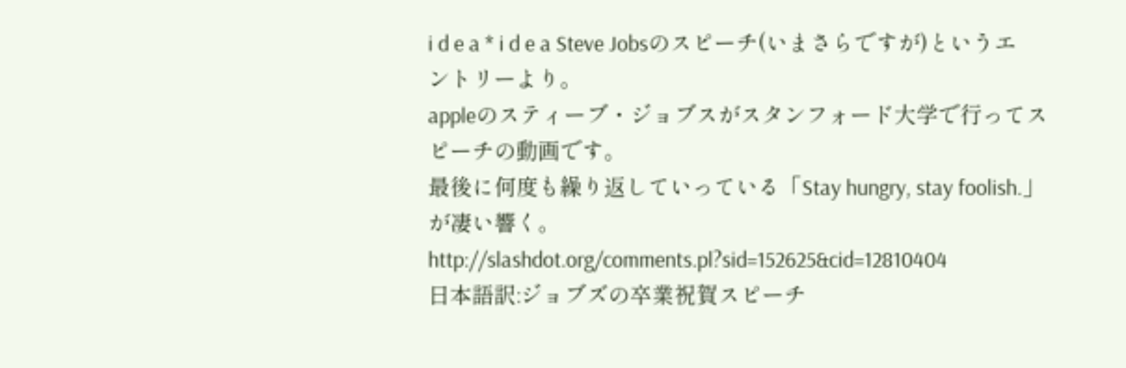i d e a * i d e a Steve Jobsのスピーチ(いまさらですが)というエントリーより。
appleのスティーブ・ジョブスがスタンフォード大学で行ってスピーチの動画です。
最後に何度も繰り返していっている「Stay hungry, stay foolish.」が凄い響く。
http://slashdot.org/comments.pl?sid=152625&cid=12810404
日本語訳:ジョブズの卒業祝賀スピーチ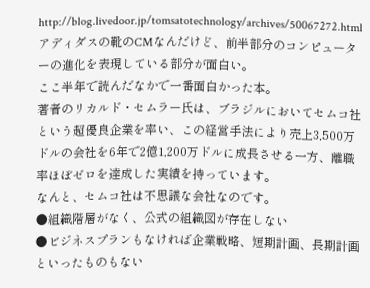http://blog.livedoor.jp/tomsatotechnology/archives/50067272.html
アディダスの靴のCMなんだけど、前半部分のコンピューターの進化を表現している部分が面白い。
ここ半年で読んだなかで一番面白かった本。
著者のリカルド・セムラー氏は、ブラジルにおいてセムコ社という超優良企業を率い、この経営手法により売上3,500万ドルの会社を6年で2億1,200万ドルに成長させる一方、離職率ほぼゼロを達成した実績を持っています。
なんと、セムコ社は不思議な会社なのです。
●組織階層がなく、公式の組織図が存在しない
●ビジネスプランもなければ企業戦略、短期計画、長期計画といったものもない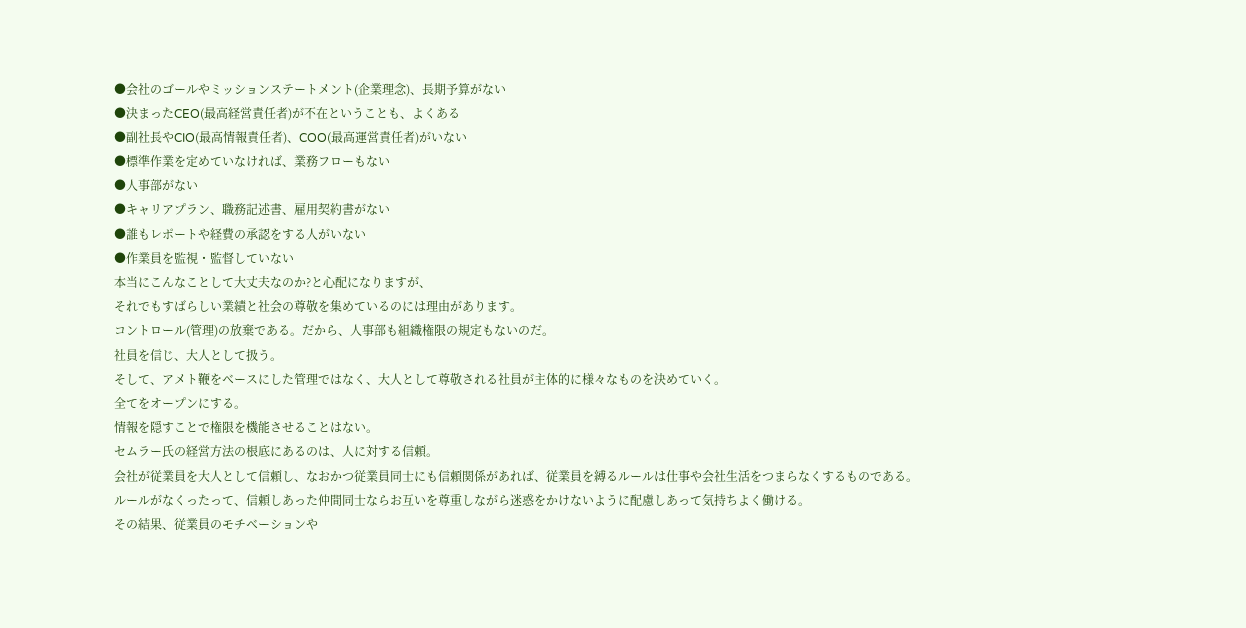●会社のゴールやミッションステートメント(企業理念)、長期予算がない
●決まったCEO(最高経営責任者)が不在ということも、よくある
●副社長やCIO(最高情報責任者)、COO(最高運営責任者)がいない
●標準作業を定めていなければ、業務フローもない
●人事部がない
●キャリアプラン、職務記述書、雇用契約書がない
●誰もレポートや経費の承認をする人がいない
●作業員を監視・監督していない
本当にこんなことして大丈夫なのか?と心配になりますが、
それでもすばらしい業績と社会の尊敬を集めているのには理由があります。
コントロール(管理)の放棄である。だから、人事部も組織権限の規定もないのだ。
社員を信じ、大人として扱う。
そして、アメト鞭をベースにした管理ではなく、大人として尊敬される社員が主体的に様々なものを決めていく。
全てをオープンにする。
情報を隠すことで権限を機能させることはない。
セムラー氏の経営方法の根底にあるのは、人に対する信頼。
会社が従業員を大人として信頼し、なおかつ従業員同士にも信頼関係があれば、従業員を縛るルールは仕事や会社生活をつまらなくするものである。
ルールがなくったって、信頼しあった仲間同士ならお互いを尊重しながら迷惑をかけないように配慮しあって気持ちよく働ける。
その結果、従業員のモチベーションや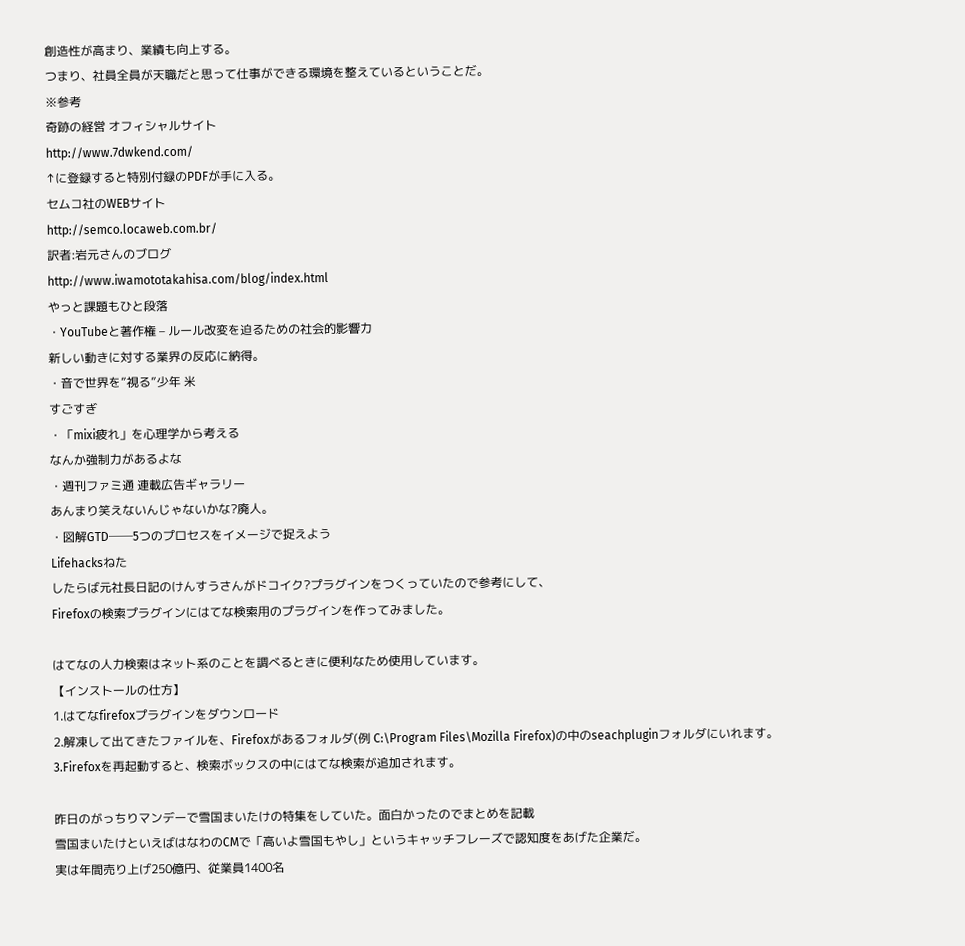創造性が高まり、業績も向上する。
つまり、社員全員が天職だと思って仕事ができる環境を整えているということだ。
※参考
奇跡の経営 オフィシャルサイト
http://www.7dwkend.com/
↑に登録すると特別付録のPDFが手に入る。
セムコ社のWEBサイト
http://semco.locaweb.com.br/
訳者:岩元さんのブログ
http://www.iwamototakahisa.com/blog/index.html
やっと課題もひと段落
・YouTubeと著作権 – ルール改変を迫るための社会的影響力
新しい動きに対する業界の反応に納得。
・音で世界を”視る”少年 米
すごすぎ
・「mixi疲れ」を心理学から考える
なんか強制力があるよな
・週刊ファミ通 連載広告ギャラリー
あんまり笑えないんじゃないかな?廃人。
・図解GTD──5つのプロセスをイメージで捉えよう
Lifehacksねた
したらば元社長日記のけんすうさんがドコイク?プラグインをつくっていたので参考にして、
Firefoxの検索プラグインにはてな検索用のプラグインを作ってみました。

はてなの人力検索はネット系のことを調べるときに便利なため使用しています。
【インストールの仕方】
1.はてなfirefoxプラグインをダウンロード
2.解凍して出てきたファイルを、Firefoxがあるフォルダ(例 C:\Program Files\Mozilla Firefox)の中のseachpluginフォルダにいれます。
3.Firefoxを再起動すると、検索ボックスの中にはてな検索が追加されます。

昨日のがっちりマンデーで雪国まいたけの特集をしていた。面白かったのでまとめを記載
雪国まいたけといえばはなわのCMで「高いよ雪国もやし」というキャッチフレーズで認知度をあげた企業だ。
実は年間売り上げ250億円、従業員1400名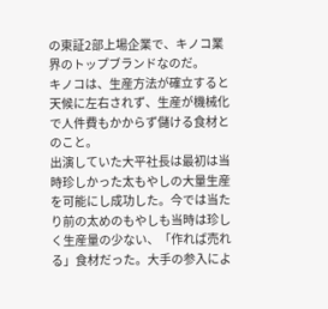の東証2部上場企業で、キノコ業界のトップブランドなのだ。
キノコは、生産方法が確立すると天候に左右されず、生産が機械化で人件費もかからず儲ける食材とのこと。
出演していた大平社長は最初は当時珍しかった太もやしの大量生産を可能にし成功した。今では当たり前の太めのもやしも当時は珍しく生産量の少ない、「作れば売れる」食材だった。大手の参入によ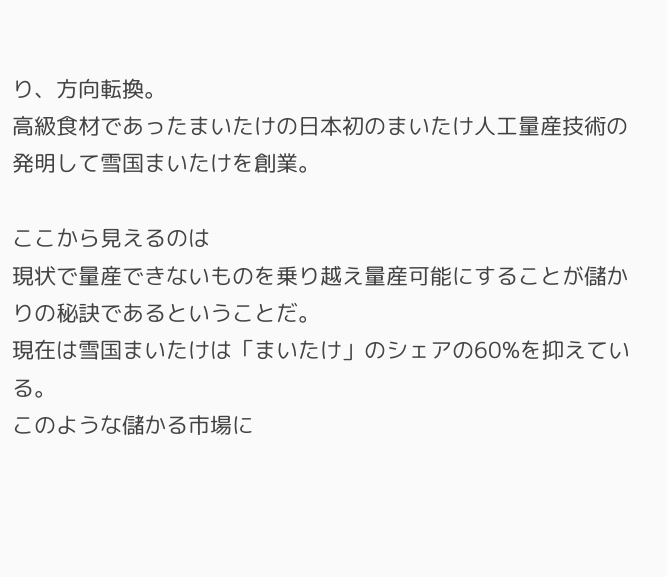り、方向転換。
高級食材であったまいたけの日本初のまいたけ人工量産技術の発明して雪国まいたけを創業。

ここから見えるのは
現状で量産できないものを乗り越え量産可能にすることが儲かりの秘訣であるということだ。
現在は雪国まいたけは「まいたけ」のシェアの60%を抑えている。
このような儲かる市場に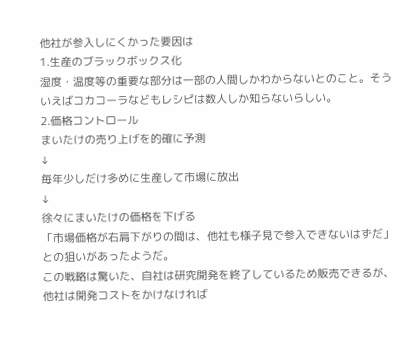他社が参入しにくかった要因は
1.生産のブラックボックス化
湿度・温度等の重要な部分は一部の人間しかわからないとのこと。そういえばコカコーラなどもレシピは数人しか知らないらしい。
2.価格コントロール
まいたけの売り上げを的確に予測
↓
毎年少しだけ多めに生産して市場に放出
↓
徐々にまいたけの価格を下げる
「市場価格が右肩下がりの間は、他社も様子見で参入できないはずだ」との狙いがあったようだ。
この戦略は驚いた、自社は研究開発を終了しているため販売できるが、他社は開発コストをかけなければ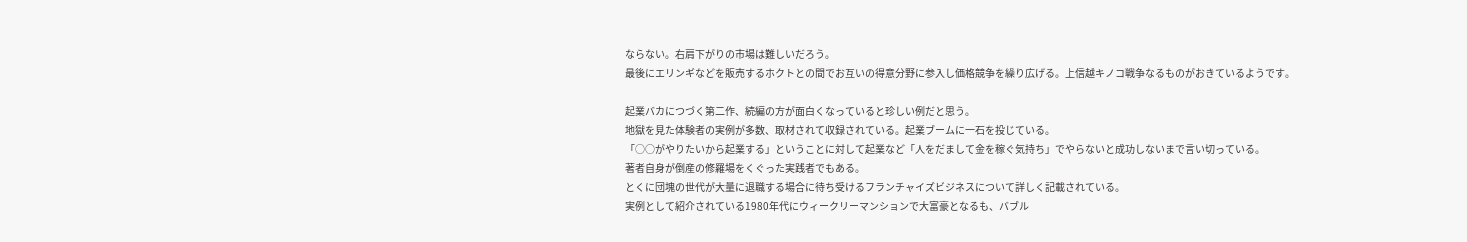ならない。右肩下がりの市場は難しいだろう。
最後にエリンギなどを販売するホクトとの間でお互いの得意分野に参入し価格競争を繰り広げる。上信越キノコ戦争なるものがおきているようです。

起業バカにつづく第二作、続編の方が面白くなっていると珍しい例だと思う。
地獄を見た体験者の実例が多数、取材されて収録されている。起業ブームに一石を投じている。
「○○がやりたいから起業する」ということに対して起業など「人をだまして金を稼ぐ気持ち」でやらないと成功しないまで言い切っている。
著者自身が倒産の修羅場をくぐった実践者でもある。
とくに団塊の世代が大量に退職する場合に待ち受けるフランチャイズビジネスについて詳しく記載されている。
実例として紹介されている1980年代にウィークリーマンションで大富豪となるも、バブル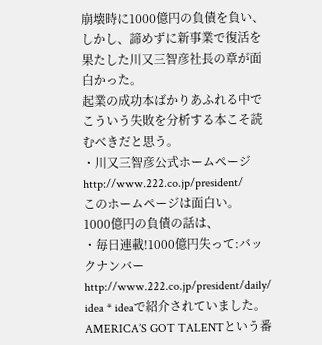崩壊時に1000億円の負債を負い、しかし、諦めずに新事業で復活を果たした川又三智彦社長の章が面白かった。
起業の成功本ばかりあふれる中でこういう失敗を分析する本こそ読むべきだと思う。
・川又三智彦公式ホームページ
http://www.222.co.jp/president/
このホームページは面白い。
1000億円の負債の話は、
・毎日連載!1000億円失って:バックナンバー
http://www.222.co.jp/president/daily/
idea * ideaで紹介されていました。
AMERICA’S GOT TALENTという番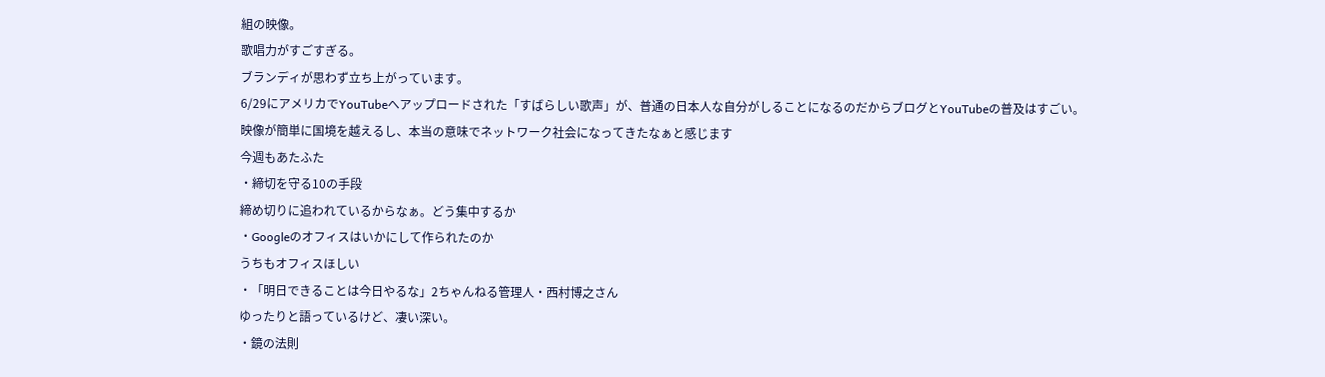組の映像。
歌唱力がすごすぎる。
ブランディが思わず立ち上がっています。
6/29にアメリカでYouTubeへアップロードされた「すばらしい歌声」が、普通の日本人な自分がしることになるのだからブログとYouTubeの普及はすごい。
映像が簡単に国境を越えるし、本当の意味でネットワーク社会になってきたなぁと感じます
今週もあたふた
・締切を守る10の手段
締め切りに追われているからなぁ。どう集中するか
・Googleのオフィスはいかにして作られたのか
うちもオフィスほしい
・「明日できることは今日やるな」2ちゃんねる管理人・西村博之さん
ゆったりと語っているけど、凄い深い。
・鏡の法則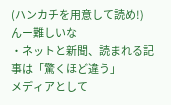(ハンカチを用意して読め!)
んー難しいな
・ネットと新聞、読まれる記事は「驚くほど違う」
メディアとして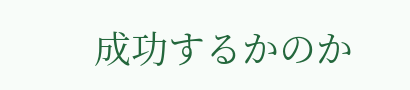成功するかのか